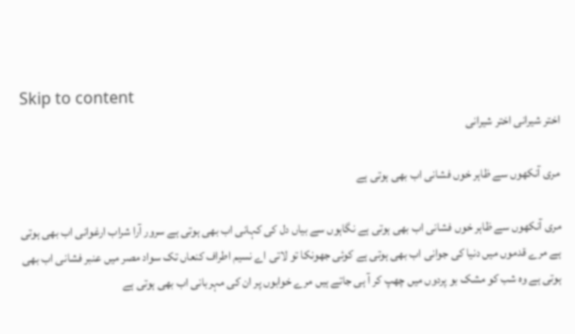Skip to content
اختر شیرانی اختر شیرانی

مری آنکھوں سے ظاہر خوں فشانی اب بھی ہوتی ہے

مری آنکھوں سے ظاہر خوں فشانی اب بھی ہوتی ہے نگاہوں سے بیاں دل کی کہانی اب بھی ہوتی ہے سرور آرا شراب ارغوانی اب بھی ہوتی ہے مرے قدموں میں دنیا کی جوانی اب بھی ہوتی ہے کوئی جھونکا تو لاتی اے نسیم اطراف کنعاں تک سواد مصر میں عنبر فشانی اب بھی ہوتی ہے وہ شب کو مشک بو پردوں میں چھپ کر آ ہی جاتے ہیں مرے خوابوں پر ان کی مہربانی اب بھی ہوتی ہے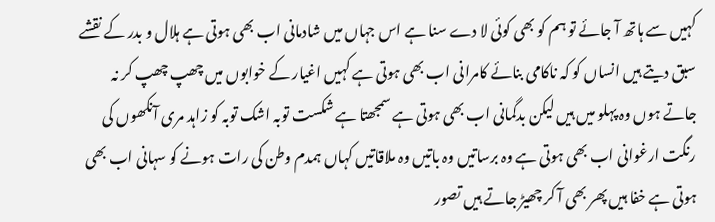کہیں سے ہاتھ آ جائے تو ہم کو بھی کوئی لا دے سنا ہے اس جہاں میں شادمانی اب بھی ہوتی ہے ہلال و بدر کے نقشے سبق دیتے ہیں انساں کو کہ ناکامی بنائے کامرانی اب بھی ہوتی ہے کہیں اغیار کے خوابوں میں چھپ چھپ کر نہ جاتے ہوں وہ پہلو میں ہیں لیکن بدگمانی اب بھی ہوتی ہے سمجھتا ہے شکست توبہ اشک توبہ کو زاہد مری آنکھوں کی رنگت ارغوانی اب بھی ہوتی ہے وہ برساتیں وہ باتیں وہ ملاقاتیں کہاں ہمدم وطن کی رات ہونے کو سہانی اب بھی ہوتی ہے خفا ہیں پھر بھی آ کر چھیڑ جاتے ہیں تصور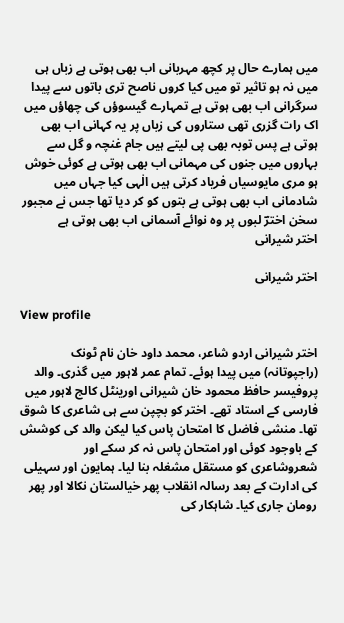میں ہمارے حال پر کچھ مہربانی اب بھی ہوتی ہے زباں ہی میں نہ ہو تاثیر تو میں کیا کروں ناصح تری باتوں سے پیدا سرگرانی اب بھی ہوتی ہے تمہارے گیسوؤں کی چھاؤں میں اک رات گزری تھی ستاروں کی زباں پر یہ کہانی اب بھی ہوتی ہے پس توبہ بھی پی لیتے ہیں جام غنچہ و گل سے بہاروں میں جنوں کی مہمانی اب بھی ہوتی ہے کوئی خوش ہو مری مایوسیاں فریاد کرتی ہیں الٰہی کیا جہاں میں شادمانی اب بھی ہوتی ہے بتوں کو کر دیا تھا جس نے مجبور سخن اخترؔ لبوں پر وہ نوائے آسمانی اب بھی ہوتی ہے
اختر شیرانی

اختر شیرانی

View profile

اختر شیرانی اردو شاعر، محمد داود خان نام ٹونک (راجپوتانہ) میں پیدا ہوئے۔ تمام عمر لاہور میں گذری۔ والد پروفیسر حافظ محمود خان شیرانی اورینٹل کالج لاہور میں فارسی کے استاد تھے۔ اختر کو بچپن سے ہی شاعری کا شوق تھا۔ منشی فاضل کا امتحان پاس کیا لیکن والد کی کوشش کے باوجود کوئی اور امتحان پاس نہ کر سکے اور شعروشاعری کو مستقل مشغلہ بنا لیا۔ ہمایون اور سہیلی کی ادارت کے بعد رسالہ انقلاب پھر خیالستان نکالا اور پھر رومان جاری کیا۔ شاہکار کی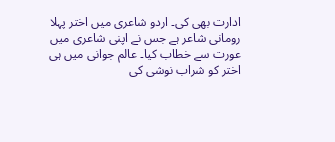ادارت بھی کی۔ اردو شاعری میں اختر پہلا رومانی شاعر ہے جس نے اپنی شاعری میں عورت سے خطاب کیا۔ عالم جوانی میں ہی اختر کو شراب نوشی کی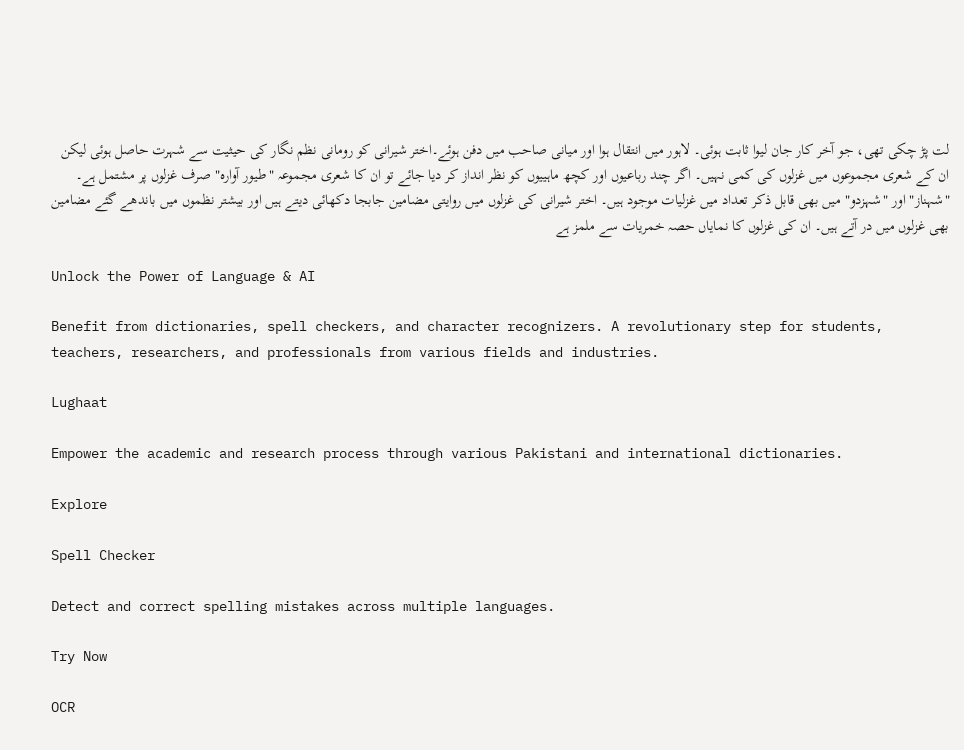لت پڑ چکی تھی، جو آخر کار جان لیوا ثابت ہوئی۔ لاہور میں انتقال ہوا اور میانی صاحب میں دفن ہوئے۔اختر شیرانی کو رومانی نظم نگار کی حیثیت سے شہرت حاصل ہوئی لیکن ان کے شعری مجموعوں میں غزلوں کی کمی نہیں۔ اگر چند رباعیوں اور کچھ ماہییوں کو نظر انداز کر دیا جائے تو ان کا شعری مجموعہ "طیور آوارہ" صرف غزلوں پر مشتمل ہے۔ "شہناز" اور "شہزدو" میں بھی قابل ذکر تعداد میں غزلیات موجود ہیں۔ اختر شیرانی کی غزلوں میں روایتی مضامین جابجا دکھائی دیتے ہیں اور بیشتر نظموں میں باندھے گئے مضامین بھی غزلوں میں در آتے ہیں۔ ان کی غزلوں کا نمایاں حصہ خمریات سے ملمز ہے

Unlock the Power of Language & AI

Benefit from dictionaries, spell checkers, and character recognizers. A revolutionary step for students, teachers, researchers, and professionals from various fields and industries.

Lughaat

Empower the academic and research process through various Pakistani and international dictionaries.

Explore

Spell Checker

Detect and correct spelling mistakes across multiple languages.

Try Now

OCR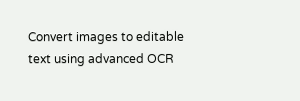Convert images to editable text using advanced OCR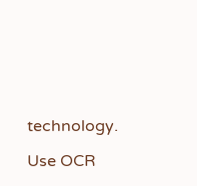technology.

Use OCR